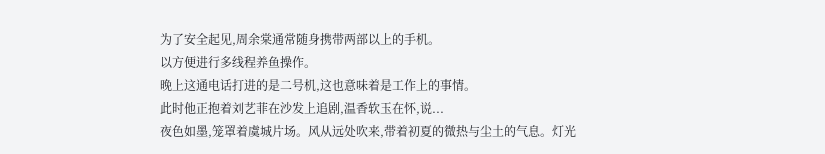为了安全起见,周余棠通常随身携带两部以上的手机。
以方便进行多线程养鱼操作。
晚上这通电话打进的是二号机,这也意味着是工作上的事情。
此时他正抱着刘艺菲在沙发上追剧,温香软玉在怀,说...
夜色如墨,笼罩着虞城片场。风从远处吹来,带着初夏的微热与尘土的气息。灯光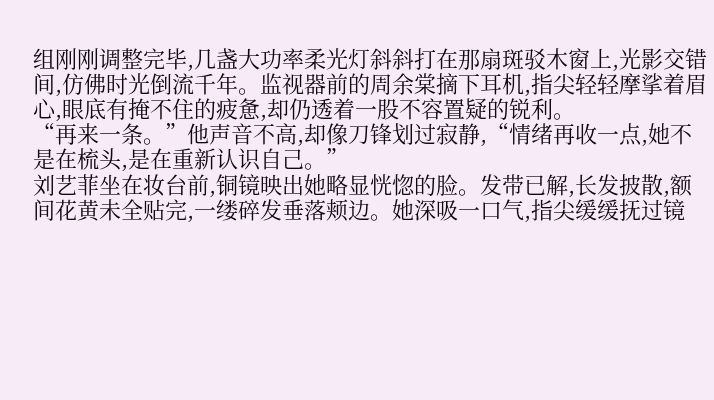组刚刚调整完毕,几盏大功率柔光灯斜斜打在那扇斑驳木窗上,光影交错间,仿佛时光倒流千年。监视器前的周余棠摘下耳机,指尖轻轻摩挲着眉心,眼底有掩不住的疲惫,却仍透着一股不容置疑的锐利。
“再来一条。”他声音不高,却像刀锋划过寂静,“情绪再收一点,她不是在梳头,是在重新认识自己。”
刘艺菲坐在妆台前,铜镜映出她略显恍惚的脸。发带已解,长发披散,额间花黄未全贴完,一缕碎发垂落颊边。她深吸一口气,指尖缓缓抚过镜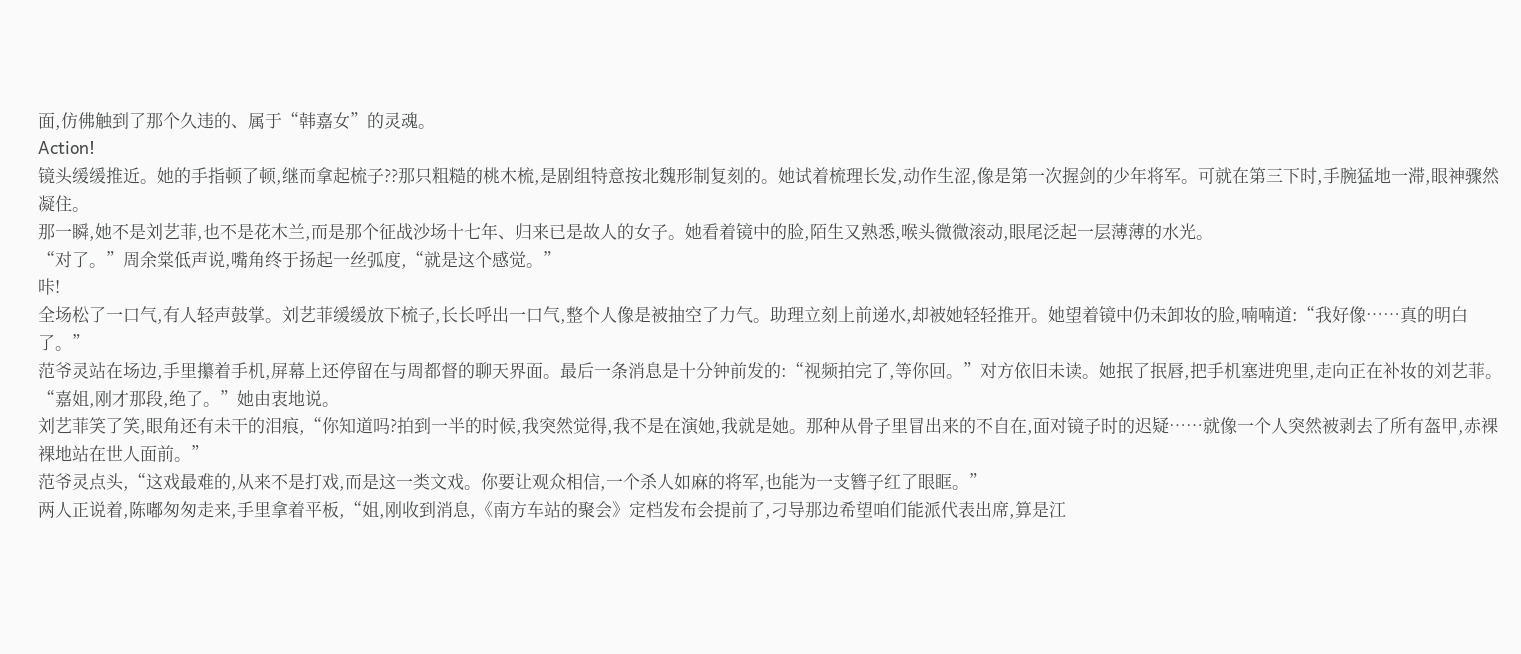面,仿佛触到了那个久违的、属于“韩嘉女”的灵魂。
Action!
镜头缓缓推近。她的手指顿了顿,继而拿起梳子??那只粗糙的桃木梳,是剧组特意按北魏形制复刻的。她试着梳理长发,动作生涩,像是第一次握剑的少年将军。可就在第三下时,手腕猛地一滞,眼神骤然凝住。
那一瞬,她不是刘艺菲,也不是花木兰,而是那个征战沙场十七年、归来已是故人的女子。她看着镜中的脸,陌生又熟悉,喉头微微滚动,眼尾泛起一层薄薄的水光。
“对了。”周余棠低声说,嘴角终于扬起一丝弧度,“就是这个感觉。”
咔!
全场松了一口气,有人轻声鼓掌。刘艺菲缓缓放下梳子,长长呼出一口气,整个人像是被抽空了力气。助理立刻上前递水,却被她轻轻推开。她望着镜中仍未卸妆的脸,喃喃道:“我好像……真的明白了。”
范爷灵站在场边,手里攥着手机,屏幕上还停留在与周都督的聊天界面。最后一条消息是十分钟前发的:“视频拍完了,等你回。”对方依旧未读。她抿了抿唇,把手机塞进兜里,走向正在补妆的刘艺菲。
“嘉姐,刚才那段,绝了。”她由衷地说。
刘艺菲笑了笑,眼角还有未干的泪痕,“你知道吗?拍到一半的时候,我突然觉得,我不是在演她,我就是她。那种从骨子里冒出来的不自在,面对镜子时的迟疑……就像一个人突然被剥去了所有盔甲,赤裸裸地站在世人面前。”
范爷灵点头,“这戏最难的,从来不是打戏,而是这一类文戏。你要让观众相信,一个杀人如麻的将军,也能为一支簪子红了眼眶。”
两人正说着,陈嘟匆匆走来,手里拿着平板,“姐,刚收到消息,《南方车站的聚会》定档发布会提前了,刁导那边希望咱们能派代表出席,算是江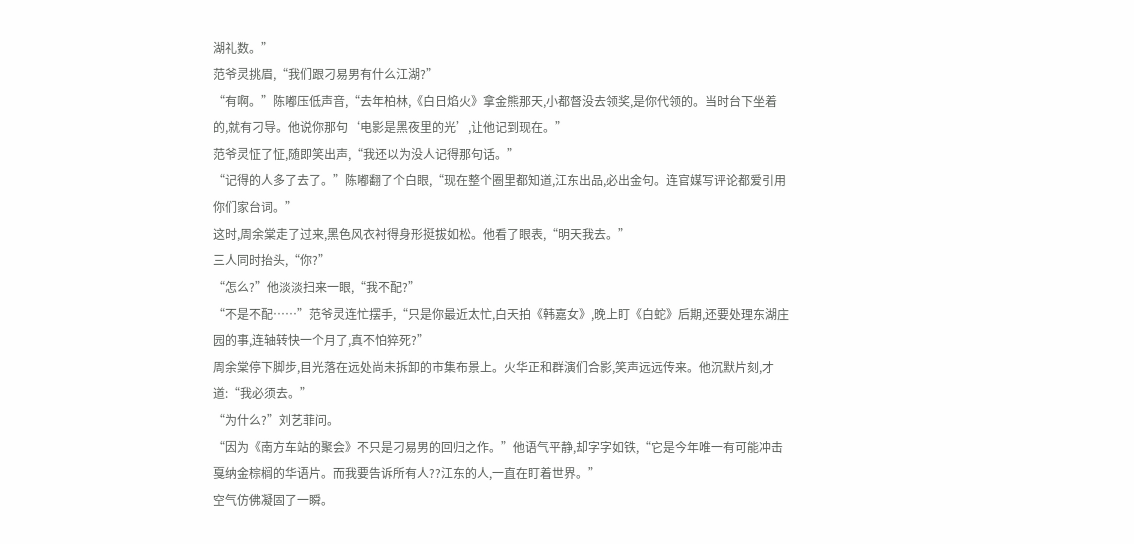湖礼数。”
范爷灵挑眉,“我们跟刁易男有什么江湖?”
“有啊。”陈嘟压低声音,“去年柏林,《白日焰火》拿金熊那天,小都督没去领奖,是你代领的。当时台下坐着的,就有刁导。他说你那句‘电影是黑夜里的光’,让他记到现在。”
范爷灵怔了怔,随即笑出声,“我还以为没人记得那句话。”
“记得的人多了去了。”陈嘟翻了个白眼,“现在整个圈里都知道,江东出品,必出金句。连官媒写评论都爱引用你们家台词。”
这时,周余棠走了过来,黑色风衣衬得身形挺拔如松。他看了眼表,“明天我去。”
三人同时抬头,“你?”
“怎么?”他淡淡扫来一眼,“我不配?”
“不是不配……”范爷灵连忙摆手,“只是你最近太忙,白天拍《韩嘉女》,晚上盯《白蛇》后期,还要处理东湖庄园的事,连轴转快一个月了,真不怕猝死?”
周余棠停下脚步,目光落在远处尚未拆卸的市集布景上。火华正和群演们合影,笑声远远传来。他沉默片刻,才道:“我必须去。”
“为什么?”刘艺菲问。
“因为《南方车站的聚会》不只是刁易男的回归之作。”他语气平静,却字字如铁,“它是今年唯一有可能冲击戛纳金棕榈的华语片。而我要告诉所有人??江东的人,一直在盯着世界。”
空气仿佛凝固了一瞬。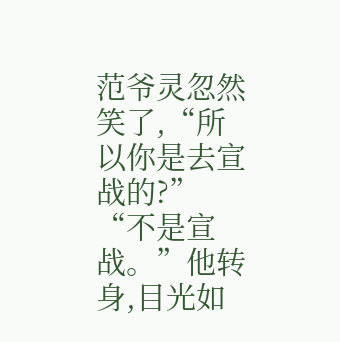范爷灵忽然笑了,“所以你是去宣战的?”
“不是宣战。”他转身,目光如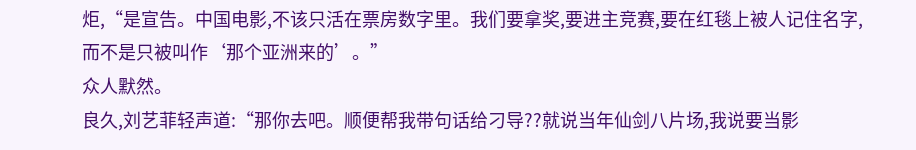炬,“是宣告。中国电影,不该只活在票房数字里。我们要拿奖,要进主竞赛,要在红毯上被人记住名字,而不是只被叫作‘那个亚洲来的’。”
众人默然。
良久,刘艺菲轻声道:“那你去吧。顺便帮我带句话给刁导??就说当年仙剑八片场,我说要当影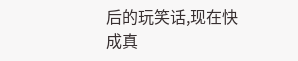后的玩笑话,现在快成真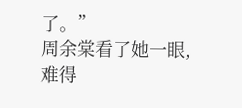了。”
周余棠看了她一眼,难得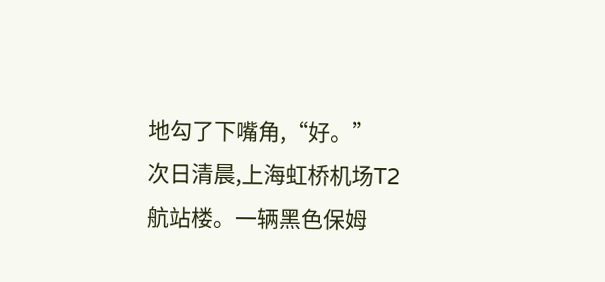地勾了下嘴角,“好。”
次日清晨,上海虹桥机场T2航站楼。一辆黑色保姆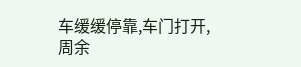车缓缓停靠,车门打开,周余